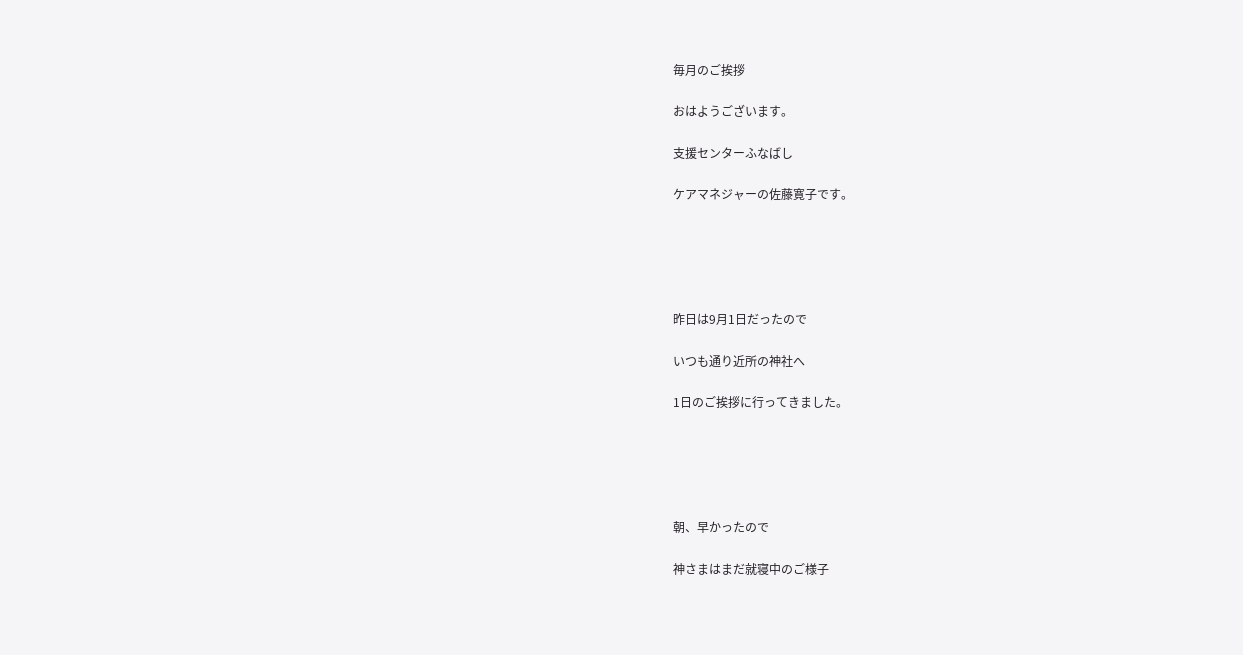毎月のご挨拶

おはようございます。

支援センターふなばし

ケアマネジャーの佐藤寛子です。





昨日は9月1日だったので

いつも通り近所の神社へ

1日のご挨拶に行ってきました。





朝、早かったので

神さまはまだ就寝中のご様子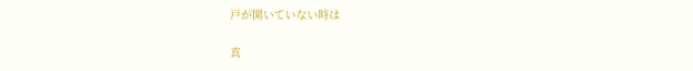戸が開いていない時は

真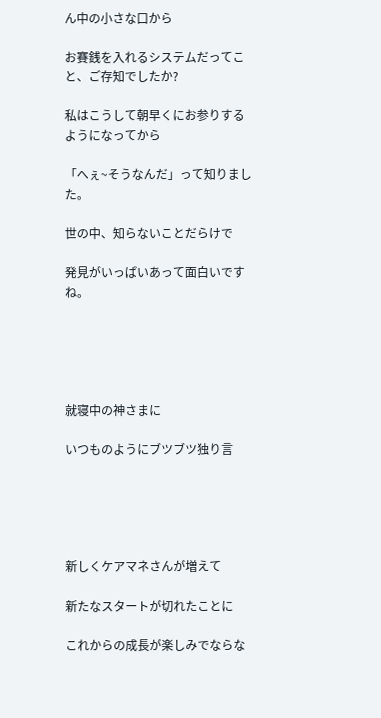ん中の小さな口から

お賽銭を入れるシステムだってこと、ご存知でしたか?

私はこうして朝早くにお参りするようになってから

「へぇ~そうなんだ」って知りました。

世の中、知らないことだらけで

発見がいっぱいあって面白いですね。





就寝中の神さまに

いつものようにブツブツ独り言





新しくケアマネさんが増えて

新たなスタートが切れたことに

これからの成長が楽しみでならな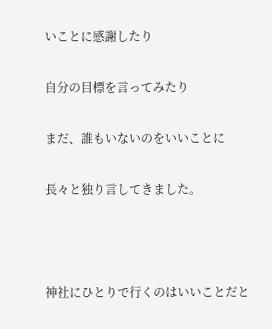いことに感謝したり

自分の目標を言ってみたり

まだ、誰もいないのをいいことに

長々と独り言してきました。



神社にひとりで行くのはいいことだと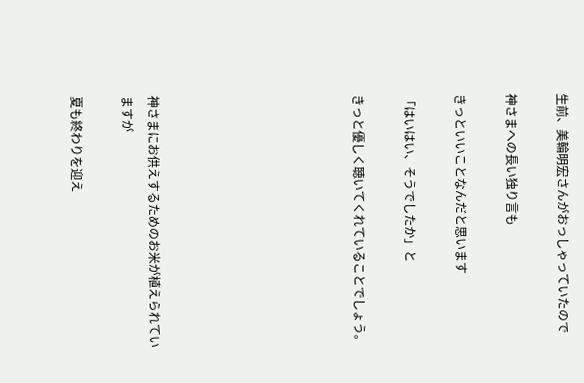生前、美輪明宏さんがおっしゃっていたので

神さまへの長い独り言も

きっといいことなんだと思います

「はいはい、そうでしたか」と

きっと優しく聴いてくれていることでしょう。







神さまにお供えするためのお米が植えられていますが

夏も終わりを迎え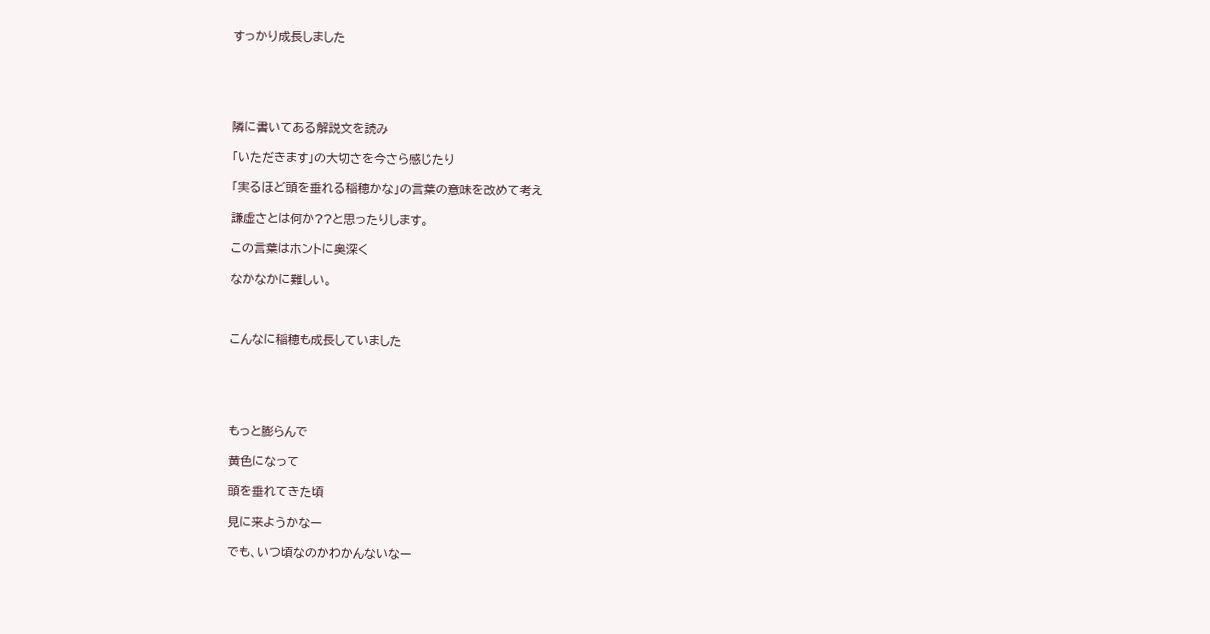すっかり成長しました





隣に書いてある解説文を読み

「いただきます」の大切さを今さら感じたり

「実るほど頭を垂れる稲穂かな」の言葉の意味を改めて考え

謙虚さとは何か??と思ったりします。

この言葉はホントに奥深く

なかなかに難しい。



こんなに稲穂も成長していました





もっと膨らんで

黄色になって

頭を垂れてきた頃

見に来ようかなー

でも、いつ頃なのかわかんないなー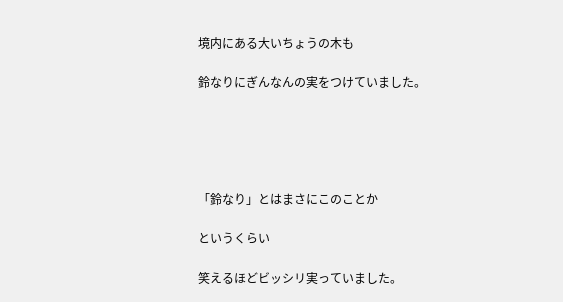境内にある大いちょうの木も

鈴なりにぎんなんの実をつけていました。





「鈴なり」とはまさにこのことか

というくらい

笑えるほどビッシリ実っていました。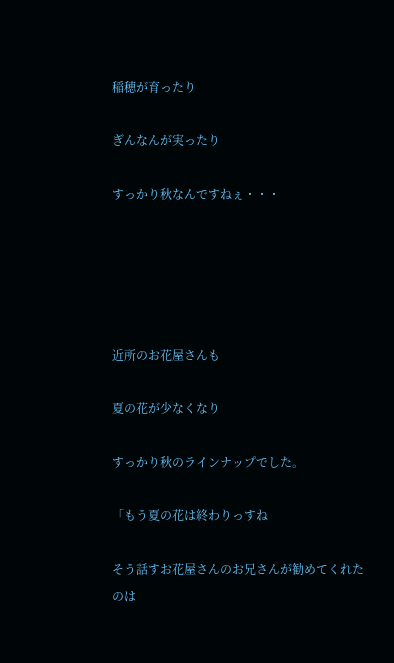稲穂が育ったり

ぎんなんが実ったり

すっかり秋なんですねぇ・・・





近所のお花屋さんも

夏の花が少なくなり

すっかり秋のラインナップでした。

「もう夏の花は終わりっすね

そう話すお花屋さんのお兄さんが勧めてくれたのは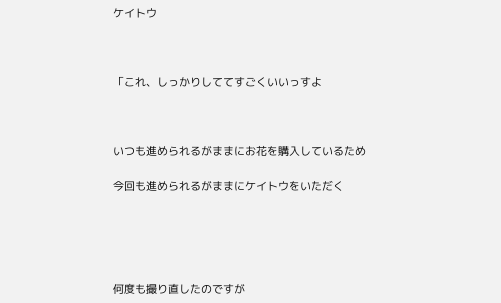ケイトウ



「これ、しっかりしててすごくいいっすよ



いつも進められるがままにお花を購入しているため

今回も進められるがままにケイトウをいただく





何度も撮り直したのですが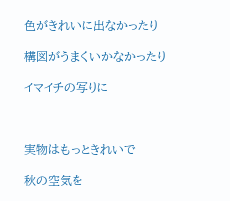色がきれいに出なかったり

構図がうまくいかなかったり

イマイチの写りに



実物はもっときれいで

秋の空気を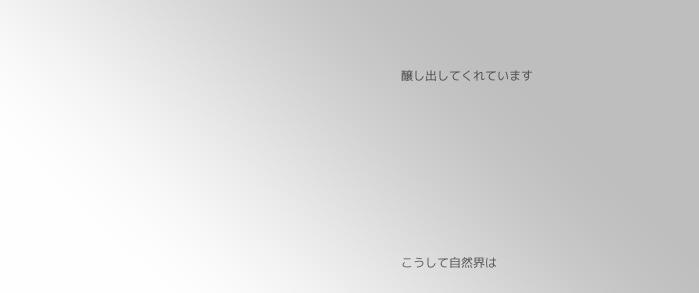醸し出してくれています







こうして自然界は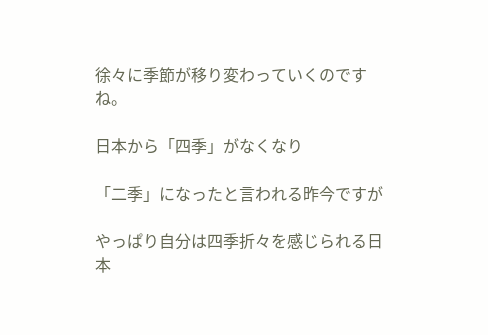徐々に季節が移り変わっていくのですね。

日本から「四季」がなくなり

「二季」になったと言われる昨今ですが

やっぱり自分は四季折々を感じられる日本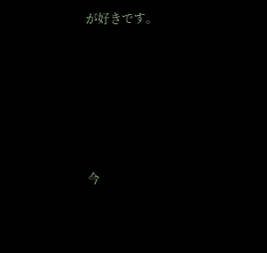が好きです。





今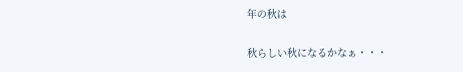年の秋は

秋らしい秋になるかなぁ・・・